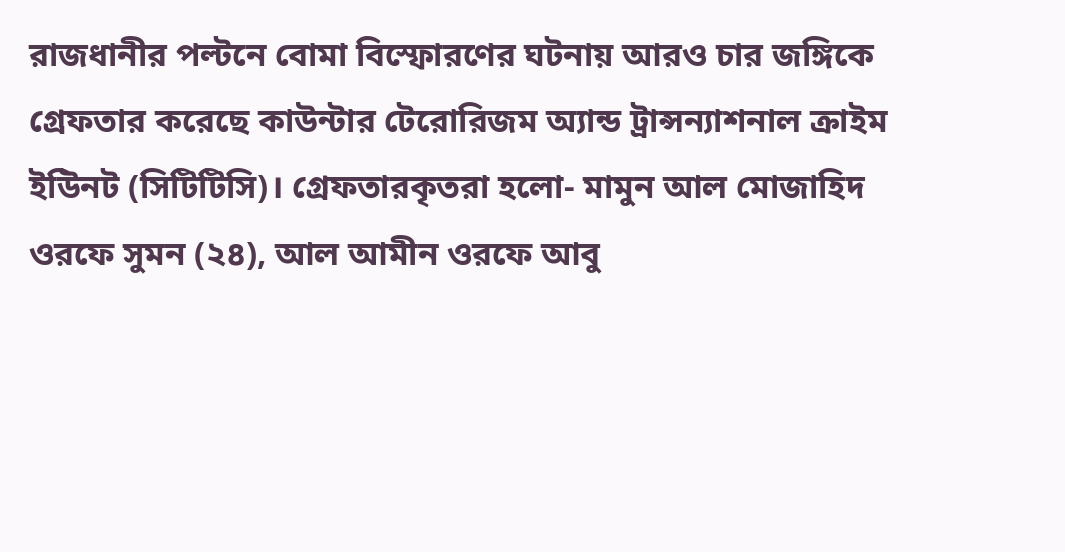রাজধানীর পল্টনে বোমা বিস্ফোরণের ঘটনায় আরও চার জঙ্গিকে গ্রেফতার করেছে কাউন্টার টেরোরিজম অ্যান্ড ট্রান্সন্যাশনাল ক্রাইম ইউিনট (সিটিটিসি)। গ্রেফতারকৃতরা হলো- মামুন আল মোজাহিদ ওরফে সুমন (২৪), আল আমীন ওরফে আবু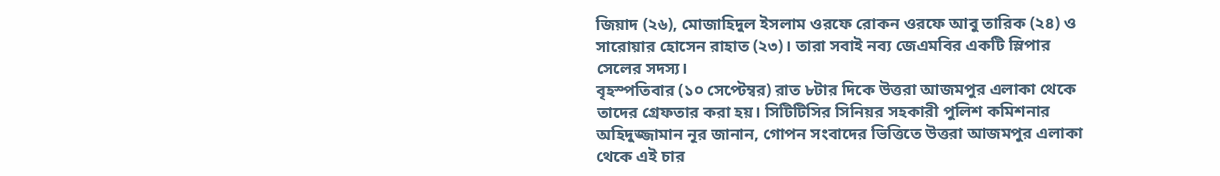জিয়াদ (২৬), মোজাহিদুল ইসলাম ওরফে রোকন ওরফে আবু তারিক (২৪) ও সারোয়ার হোসেন রাহাত (২৩)। তারা সবাই নব্য জেএমবির একটি স্লিপার সেলের সদস্য।
বৃহস্পতিবার (১০ সেপ্টেম্বর) রাত ৮টার দিকে উত্তরা আজমপুর এলাকা থেকে তাদের গ্রেফতার করা হয়। সিটিটিসির সিনিয়র সহকারী পুলিশ কমিশনার অহিদুজ্জামান নূর জানান, গোপন সংবাদের ভিত্তিতে উত্তরা আজমপুর এলাকা থেকে এই চার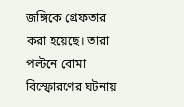জঙ্গিকে গ্রেফতার করা হয়েছে। তারা পল্টনে বোমা বিস্ফোরণের ঘটনায়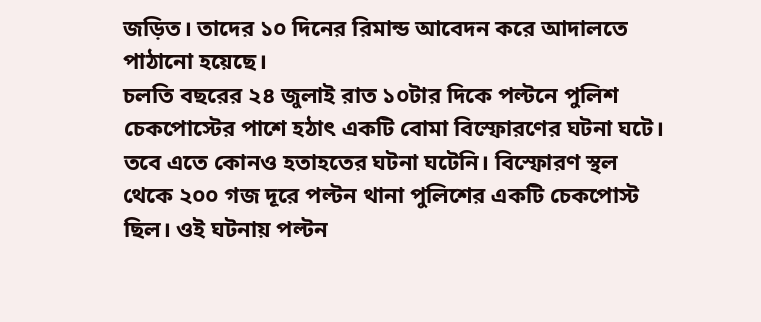জড়িত। তাদের ১০ দিনের রিমান্ড আবেদন করে আদালতে পাঠানো হয়েছে।
চলতি বছরের ২৪ জুলাই রাত ১০টার দিকে পল্টনে পুলিশ চেকপোস্টের পাশে হঠাৎ একটি বোমা বিস্ফোরণের ঘটনা ঘটে। তবে এতে কোনও হতাহতের ঘটনা ঘটেনি। বিস্ফোরণ স্থল থেকে ২০০ গজ দূরে পল্টন থানা পুলিশের একটি চেকপোস্ট ছিল। ওই ঘটনায় পল্টন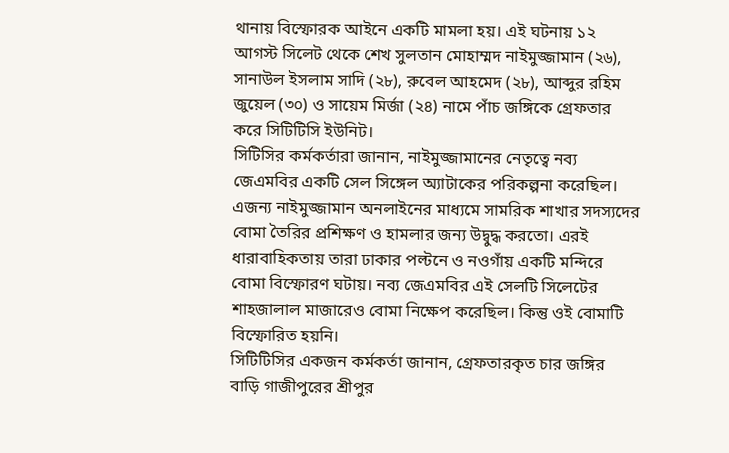থানায় বিস্ফোরক আইনে একটি মামলা হয়। এই ঘটনায় ১২ আগস্ট সিলেট থেকে শেখ সুলতান মোহাম্মদ নাইমুজ্জামান (২৬), সানাউল ইসলাম সাদি (২৮), রুবেল আহমেদ (২৮), আব্দুর রহিম জুয়েল (৩০) ও সায়েম মির্জা (২৪) নামে পাঁচ জঙ্গিকে গ্রেফতার করে সিটিটিসি ইউনিট।
সিটিসির কর্মকর্তারা জানান, নাইমুজ্জামানের নেতৃত্বে নব্য জেএমবির একটি সেল সিঙ্গেল অ্যাটাকের পরিকল্পনা করেছিল। এজন্য নাইমুজ্জামান অনলাইনের মাধ্যমে সামরিক শাখার সদস্যদের বোমা তৈরির প্রশিক্ষণ ও হামলার জন্য উদ্বুদ্ধ করতো। এরই ধারাবাহিকতায় তারা ঢাকার পল্টনে ও নওগাঁয় একটি মন্দিরে বোমা বিস্ফোরণ ঘটায়। নব্য জেএমবির এই সেলটি সিলেটের শাহজালাল মাজারেও বোমা নিক্ষেপ করেছিল। কিন্তু ওই বোমাটি বিস্ফোরিত হয়নি।
সিটিটিসির একজন কর্মকর্তা জানান, গ্রেফতারকৃত চার জঙ্গির বাড়ি গাজীপুরের শ্রীপুর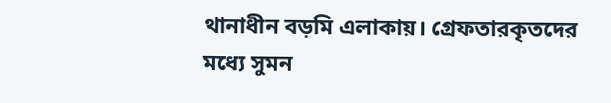থানাধীন বড়মি এলাকায়। গ্রেফতারকৃতদের মধ্যে সুমন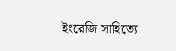ইংরেজি সাহিত্যে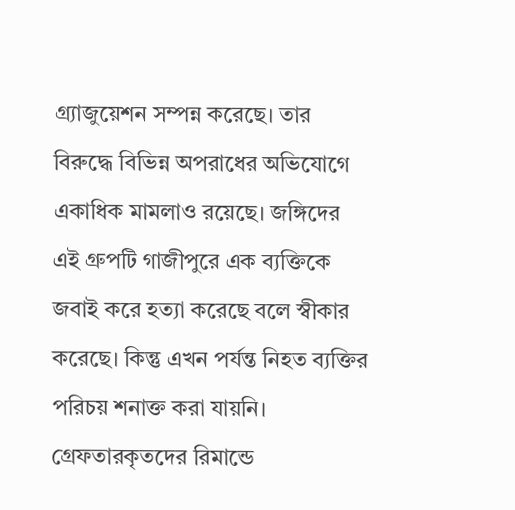গ্র্যাজুয়েশন সম্পন্ন করেছে। তার বিরুদ্ধে বিভিন্ন অপরাধের অভিযোগে একাধিক মামলাও রয়েছে। জঙ্গিদের এই গ্রুপটি গাজীপুরে এক ব্যক্তিকে জবাই করে হত্যা করেছে বলে স্বীকার করেছে। কিন্তু এখন পর্যন্ত নিহত ব্যক্তির পরিচয় শনাক্ত করা যায়নি। গ্রেফতারকৃতদের রিমান্ডে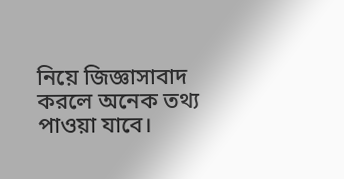নিয়ে জিজ্ঞাসাবাদ করলে অনেক তথ্য পাওয়া যাবে।